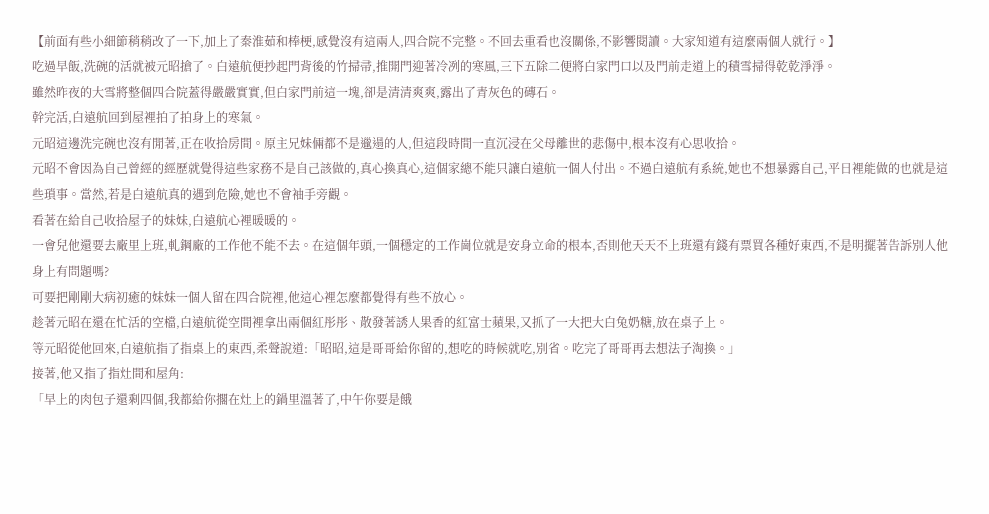【前面有些小細節稍稍改了一下,加上了秦淮茹和棒梗,感覺沒有這兩人,四合院不完整。不回去重看也沒關係,不影響閱讀。大家知道有這麼兩個人就行。】
吃過早飯,洗碗的活就被元昭搶了。白遠航便抄起門背後的竹掃帚,推開門迎著冷冽的寒風,三下五除二便將白家門口以及門前走道上的積雪掃得乾乾淨淨。
雖然昨夜的大雪將整個四合院蓋得嚴嚴實實,但白家門前這一塊,卻是清清爽爽,露出了青灰色的磚石。
幹完活,白遠航回到屋裡拍了拍身上的寒氣。
元昭這邊洗完碗也沒有閒著,正在收拾房間。原主兄妹倆都不是邋遢的人,但這段時間一直沉浸在父母離世的悲傷中,根本沒有心思收拾。
元昭不會因為自己曾經的經歷就覺得這些家務不是自己該做的,真心換真心,這個家總不能只讓白遠航一個人付出。不過白遠航有系統,她也不想暴露自己,平日裡能做的也就是這些瑣事。當然,若是白遠航真的遇到危險,她也不會袖手旁觀。
看著在給自己收拾屋子的妹妹,白遠航心裡暖暖的。
一會兒他還要去廠里上班,軋鋼廠的工作他不能不去。在這個年頭,一個穩定的工作崗位就是安身立命的根本,否則他天天不上班還有錢有票買各種好東西,不是明擺著告訴別人他身上有問題嗎?
可要把剛剛大病初癒的妹妹一個人留在四合院裡,他這心裡怎麼都覺得有些不放心。
趁著元昭在還在忙活的空檔,白遠航從空間裡拿出兩個紅彤彤、散發著誘人果香的紅富士蘋果,又抓了一大把大白兔奶糖,放在桌子上。
等元昭從他回來,白遠航指了指桌上的東西,柔聲說道:「昭昭,這是哥哥給你留的,想吃的時候就吃,別省。吃完了哥哥再去想法子淘換。」
接著,他又指了指灶間和屋角:
「早上的肉包子還剩四個,我都給你擱在灶上的鍋里溫著了,中午你要是餓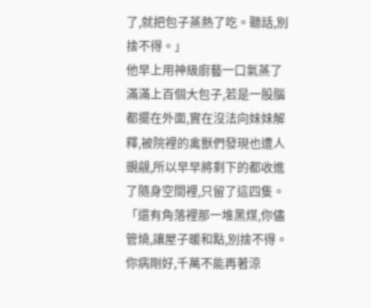了,就把包子蒸熱了吃。聽話,別捨不得。」
他早上用神級廚藝一口氣蒸了滿滿上百個大包子,若是一股腦都擺在外面,實在沒法向妹妹解釋,被院裡的禽獸們發現也遭人覬覦,所以早早將剩下的都收進了隨身空間裡,只留了這四隻。
「還有角落裡那一堆黑煤,你儘管燒,讓屋子暖和點,別捨不得。你病剛好,千萬不能再著涼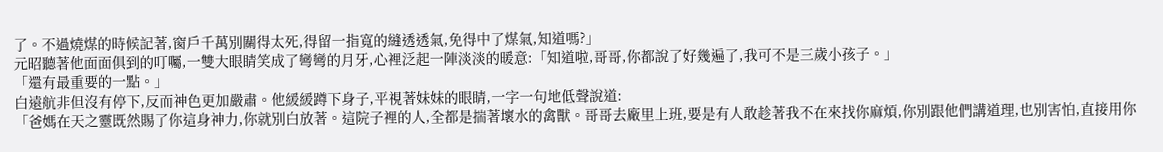了。不過燒煤的時候記著,窗戶千萬別關得太死,得留一指寬的縫透透氣,免得中了煤氣,知道嗎?」
元昭聽著他面面俱到的叮囑,一雙大眼睛笑成了彎彎的月牙,心裡泛起一陣淡淡的暖意:「知道啦,哥哥,你都說了好幾遍了,我可不是三歲小孩子。」
「還有最重要的一點。」
白遠航非但沒有停下,反而神色更加嚴肅。他緩緩蹲下身子,平視著妹妹的眼睛,一字一句地低聲說道:
「爸媽在天之靈既然賜了你這身神力,你就別白放著。這院子裡的人,全都是揣著壞水的禽獸。哥哥去廠里上班,要是有人敢趁著我不在來找你麻煩,你別跟他們講道理,也別害怕,直接用你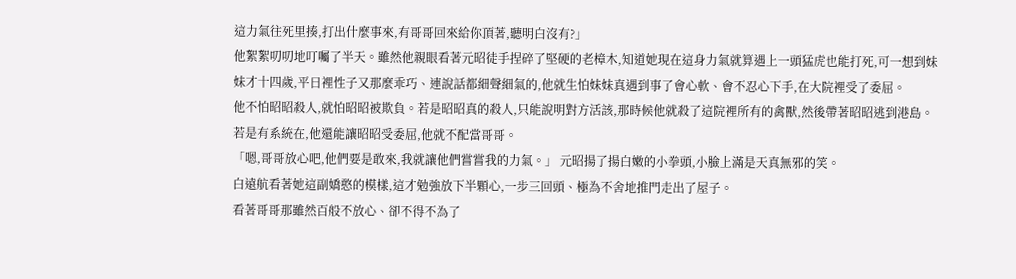這力氣往死里揍,打出什麼事來,有哥哥回來給你頂著,聽明白沒有?」
他絮絮叨叨地叮囑了半天。雖然他親眼看著元昭徒手捏碎了堅硬的老樟木,知道她現在這身力氣就算遇上一頭猛虎也能打死,可一想到妹妹才十四歲,平日裡性子又那麼乖巧、連說話都細聲細氣的,他就生怕妹妹真遇到事了會心軟、會不忍心下手,在大院裡受了委屈。
他不怕昭昭殺人,就怕昭昭被欺負。若是昭昭真的殺人,只能說明對方活該,那時候他就殺了這院裡所有的禽獸,然後帶著昭昭逃到港島。若是有系統在,他還能讓昭昭受委屈,他就不配當哥哥。
「嗯,哥哥放心吧,他們要是敢來,我就讓他們嘗嘗我的力氣。」 元昭揚了揚白嫩的小拳頭,小臉上滿是天真無邪的笑。
白遠航看著她這副嬌憨的模樣,這才勉強放下半顆心,一步三回頭、極為不舍地推門走出了屋子。
看著哥哥那雖然百般不放心、卻不得不為了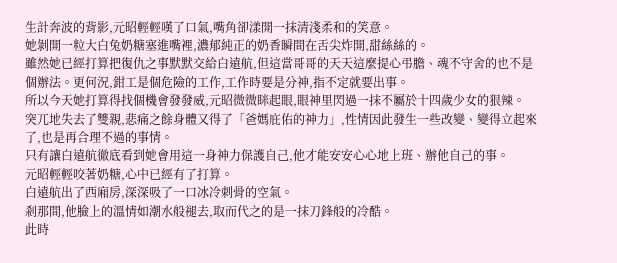生計奔波的背影,元昭輕輕嘆了口氣,嘴角卻漾開一抹清淺柔和的笑意。
她剝開一粒大白兔奶糖塞進嘴裡,濃郁純正的奶香瞬間在舌尖炸開,甜絲絲的。
雖然她已經打算把復仇之事默默交給白遠航,但這當哥哥的天天這麼提心弔膽、魂不守舍的也不是個辦法。更何況,鉗工是個危險的工作,工作時要是分神,指不定就要出事。
所以今天她打算得找個機會發發威,元昭微微眯起眼,眼神里閃過一抹不屬於十四歲少女的狠辣。
突兀地失去了雙親,悲痛之餘身體又得了「爸媽庇佑的神力」,性情因此發生一些改變、變得立起來了,也是再合理不過的事情。
只有讓白遠航徹底看到她會用這一身神力保護自己,他才能安安心心地上班、辦他自己的事。
元昭輕輕咬著奶糖,心中已經有了打算。
白遠航出了西廂房,深深吸了一口冰冷刺骨的空氣。
剎那間,他臉上的溫情如潮水般褪去,取而代之的是一抹刀鋒般的冷酷。
此時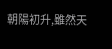朝陽初升,雖然天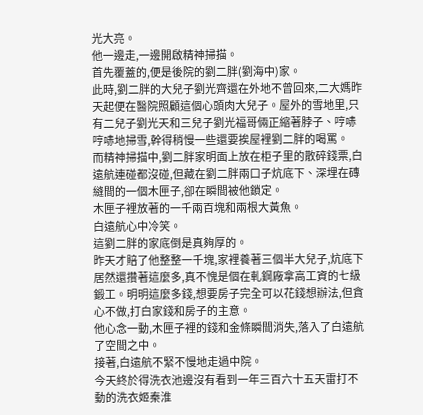光大亮。
他一邊走,一邊開啟精神掃描。
首先覆蓋的,便是後院的劉二胖(劉海中)家。
此時,劉二胖的大兒子劉光齊還在外地不曾回來,二大媽昨天起便在醫院照顧這個心頭肉大兒子。屋外的雪地里,只有二兒子劉光天和三兒子劉光福哥倆正縮著脖子、哼哧哼哧地掃雪,幹得稍慢一些還要挨屋裡劉二胖的喝罵。
而精神掃描中,劉二胖家明面上放在柜子里的散碎錢票,白遠航連碰都沒碰,但藏在劉二胖兩口子炕底下、深埋在磚縫間的一個木匣子,卻在瞬間被他鎖定。
木匣子裡放著的一千兩百塊和兩根大黃魚。
白遠航心中冷笑。
這劉二胖的家底倒是真夠厚的。
昨天才賠了他整整一千塊,家裡養著三個半大兒子,炕底下居然還攢著這麼多,真不愧是個在軋鋼廠拿高工資的七級鍛工。明明這麼多錢,想要房子完全可以花錢想辦法,但貪心不做,打白家錢和房子的主意。
他心念一動,木匣子裡的錢和金條瞬間消失,落入了白遠航了空間之中。
接著,白遠航不緊不慢地走過中院。
今天終於得洗衣池邊沒有看到一年三百六十五天雷打不動的洗衣姬秦淮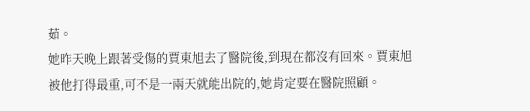茹。
她昨天晚上跟著受傷的賈東旭去了醫院後,到現在都沒有回來。賈東旭被他打得最重,可不是一兩天就能出院的,她肯定要在醫院照顧。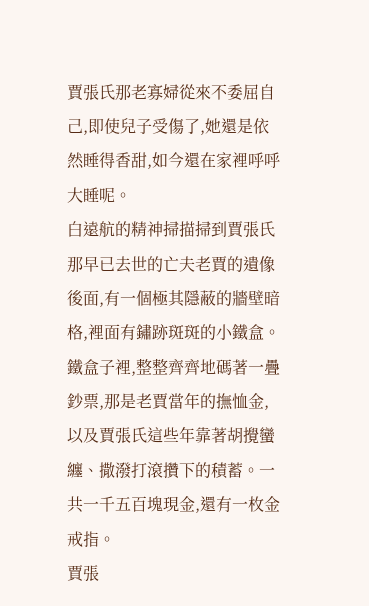賈張氏那老寡婦從來不委屈自己,即使兒子受傷了,她還是依然睡得香甜,如今還在家裡呼呼大睡呢。
白遠航的精神掃描掃到賈張氏那早已去世的亡夫老賈的遺像後面,有一個極其隱蔽的牆壁暗格,裡面有鏽跡斑斑的小鐵盒。
鐵盒子裡,整整齊齊地碼著一疊鈔票,那是老賈當年的撫恤金,以及賈張氏這些年靠著胡攪蠻纏、撒潑打滾攢下的積蓄。一共一千五百塊現金,還有一枚金戒指。
賈張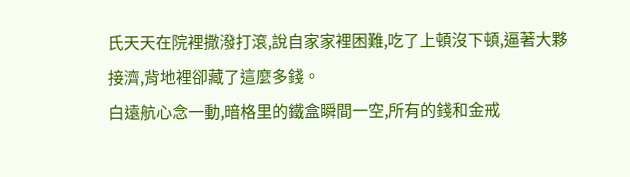氏天天在院裡撒潑打滾,說自家家裡困難,吃了上頓沒下頓,逼著大夥接濟,背地裡卻藏了這麼多錢。
白遠航心念一動,暗格里的鐵盒瞬間一空,所有的錢和金戒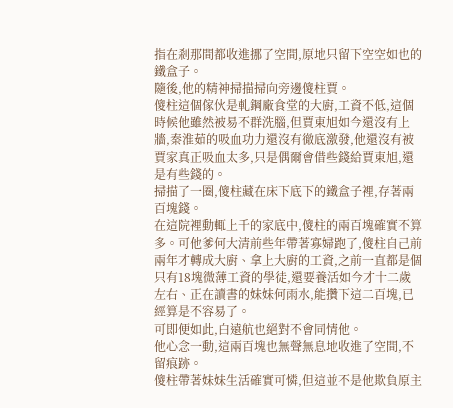指在剎那間都收進挪了空間,原地只留下空空如也的鐵盒子。
隨後,他的精神掃描掃向旁邊傻柱賈。
傻柱這個傢伙是軋鋼廠食堂的大廚,工資不低,這個時候他雖然被易不群洗腦,但賈東旭如今還沒有上牆,秦淮茹的吸血功力還沒有徹底激發,他還沒有被賈家真正吸血太多,只是偶爾會借些錢給賈東旭,還是有些錢的。
掃描了一圈,傻柱藏在床下底下的鐵盒子裡,存著兩百塊錢。
在這院裡動輒上千的家底中,傻柱的兩百塊確實不算多。可他爹何大清前些年帶著寡婦跑了,傻柱自己前兩年才轉成大廚、拿上大廚的工資,之前一直都是個只有18塊微薄工資的學徒,還要養活如今才十二歲左右、正在讀書的妹妹何雨水,能攢下這二百塊,已經算是不容易了。
可即便如此,白遠航也絕對不會同情他。
他心念一動,這兩百塊也無聲無息地收進了空間,不留痕跡。
傻柱帶著妹妹生活確實可憐,但這並不是他欺負原主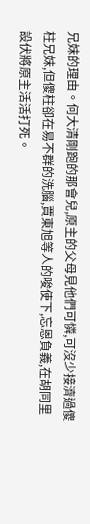兄妹的理由。何大清剛跑的那會兒,原主的父母見他們可憐,可沒少接濟過傻柱兄妹,但傻柱卻在易不群的洗腦,賈東旭等人的唆使下,忘恩負義,在胡同里設伏將原主活活打死。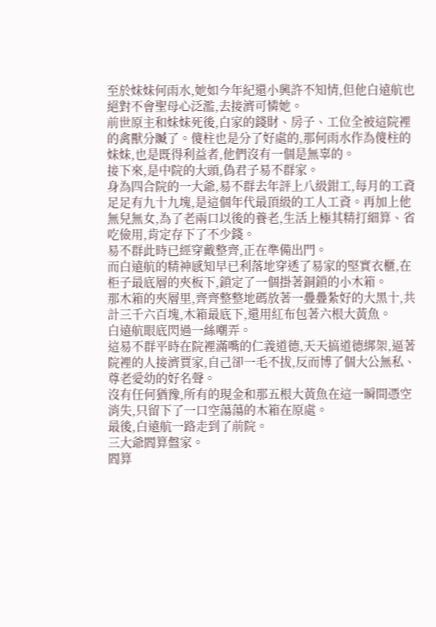至於妹妹何雨水,她如今年紀還小興許不知情,但他白遠航也絕對不會聖母心泛濫,去接濟可憐她。
前世原主和妹妹死後,白家的錢財、房子、工位全被這院裡的禽獸分贓了。傻柱也是分了好處的,那何雨水作為傻柱的妹妹,也是既得利益者,他們沒有一個是無辜的。
接下來,是中院的大頭,偽君子易不群家。
身為四合院的一大爺,易不群去年評上八級鉗工,每月的工資足足有九十九塊,是這個年代最頂級的工人工資。再加上他無兒無女,為了老兩口以後的養老,生活上極其精打細算、省吃儉用,肯定存下了不少錢。
易不群此時已經穿戴整齊,正在準備出門。
而白遠航的精神感知早已利落地穿透了易家的堅實衣櫃,在柜子最底層的夾板下,鎖定了一個掛著銅鎖的小木箱。
那木箱的夾層里,齊齊整整地碼放著一疊疊紮好的大黑十,共計三千六百塊,木箱最底下,還用紅布包著六根大黃魚。
白遠航眼底閃過一絲嘲弄。
這易不群平時在院裡滿嘴的仁義道德,天天搞道德綁架,逼著院裡的人接濟賈家,自己卻一毛不拔,反而博了個大公無私、尊老愛幼的好名聲。
沒有任何猶豫,所有的現金和那五根大黃魚在這一瞬間憑空消失,只留下了一口空蕩蕩的木箱在原處。
最後,白遠航一路走到了前院。
三大爺閻算盤家。
閻算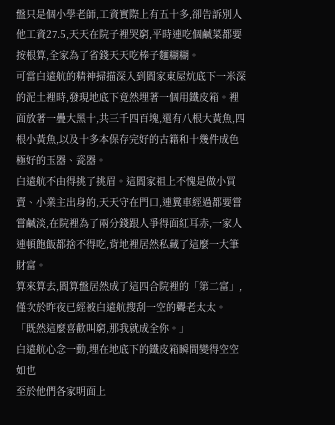盤只是個小學老師,工資實際上有五十多,卻告訴別人他工資27.5,天天在院子裡哭窮,平時連吃個鹹菜都要按根算,全家為了省錢天天吃棒子麵糊糊。
可當白遠航的精神掃描深入到閻家東屋炕底下一米深的泥土裡時,發現地底下竟然埋著一個用鐵皮箱。裡面放著一疊大黑十,共三千四百塊,還有八根大黃魚,四根小黃魚,以及十多本保存完好的古籍和十幾件成色極好的玉器、瓷器。
白遠航不由得挑了挑眉。這閻家祖上不愧是做小買賣、小業主出身的,天天守在門口,連糞車經過都要嘗嘗鹹淡,在院裡為了兩分錢跟人爭得面紅耳赤,一家人連頓飽飯都捨不得吃,背地裡居然私藏了這麼一大筆財富。
算來算去,閻算盤居然成了這四合院裡的「第二富」,僅次於昨夜已經被白遠航搜刮一空的聾老太太。
「既然這麼喜歡叫窮,那我就成全你。」
白遠航心念一動,埋在地底下的鐵皮箱瞬間變得空空如也
至於他們各家明面上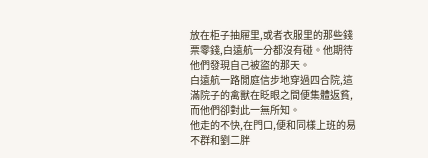放在柜子抽屜里,或者衣服里的那些錢票零錢,白遠航一分都沒有碰。他期待他們發現自己被盜的那天。
白遠航一路閒庭信步地穿過四合院,這滿院子的禽獸在眨眼之間便集體返貧,而他們卻對此一無所知。
他走的不快,在門口,便和同樣上班的易不群和劉二胖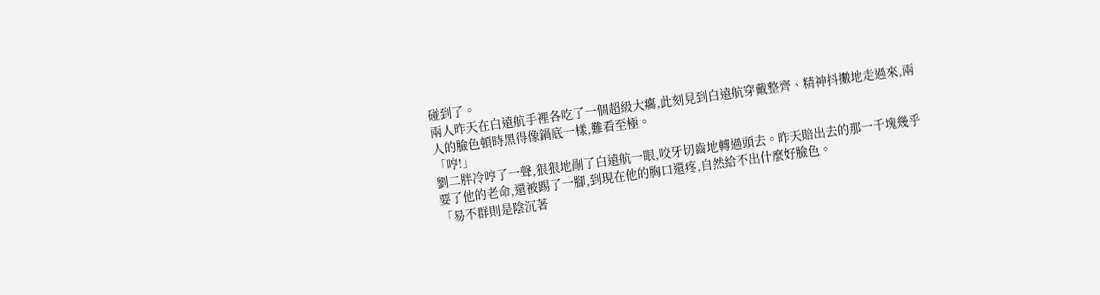碰到了。
兩人昨天在白遠航手裡各吃了一個超級大癟,此刻見到白遠航穿戴整齊、精神抖擻地走過來,兩人的臉色頓時黑得像鍋底一樣,難看至極。
「哼!」
劉二胖冷哼了一聲,狠狠地剮了白遠航一眼,咬牙切齒地轉過頭去。昨天賠出去的那一千塊幾乎要了他的老命,還被踢了一腳,到現在他的胸口還疼,自然給不出什麼好臉色。
「易不群則是陰沉著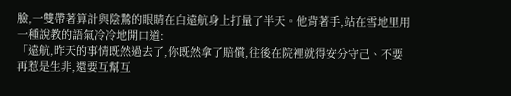臉,一雙帶著算計與陰鷙的眼睛在白遠航身上打量了半天。他背著手,站在雪地里用一種說教的語氣冷冷地開口道:
「遠航,昨天的事情既然過去了,你既然拿了賠償,往後在院裡就得安分守己、不要再惹是生非,還要互幫互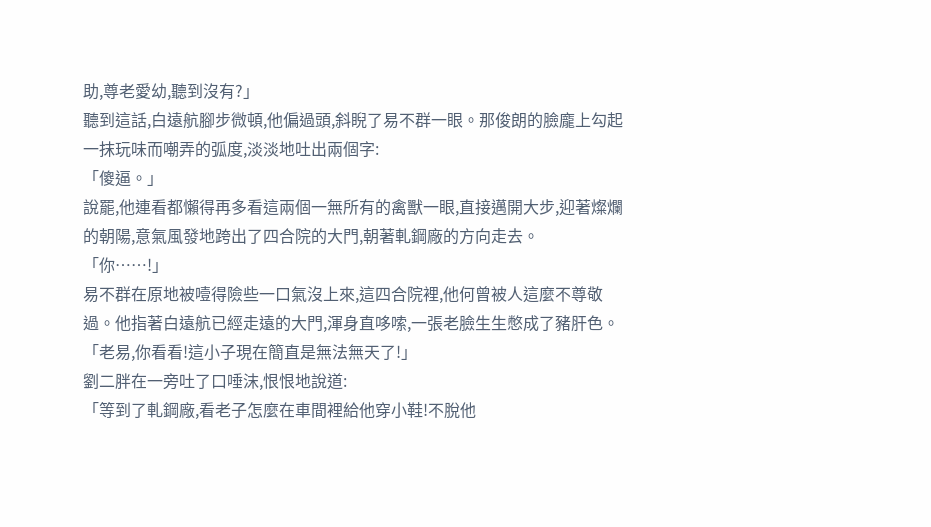助,尊老愛幼,聽到沒有?」
聽到這話,白遠航腳步微頓,他偏過頭,斜睨了易不群一眼。那俊朗的臉龐上勾起一抹玩味而嘲弄的弧度,淡淡地吐出兩個字:
「傻逼。」
說罷,他連看都懶得再多看這兩個一無所有的禽獸一眼,直接邁開大步,迎著燦爛的朝陽,意氣風發地跨出了四合院的大門,朝著軋鋼廠的方向走去。
「你……!」
易不群在原地被噎得險些一口氣沒上來,這四合院裡,他何曾被人這麼不尊敬過。他指著白遠航已經走遠的大門,渾身直哆嗦,一張老臉生生憋成了豬肝色。
「老易,你看看!這小子現在簡直是無法無天了!」
劉二胖在一旁吐了口唾沫,恨恨地說道:
「等到了軋鋼廠,看老子怎麼在車間裡給他穿小鞋!不脫他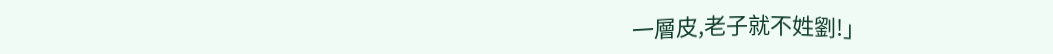一層皮,老子就不姓劉!」